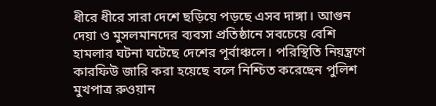ধীরে ধীরে সারা দেশে ছড়িয়ে পড়ছে এসব দাঙ্গা। আগুন দেয়া ও মুসলমানদের ব্যবসা প্রতিষ্ঠানে সবচেয়ে বেশি হামলার ঘটনা ঘটেছে দেশের পূর্বাঞ্চলে। পরিস্থিতি নিয়ন্ত্রণে কারফিউ জারি করা হয়েছে বলে নিশ্চিত করেছেন পুলিশ মুখপাত্র রুওয়ান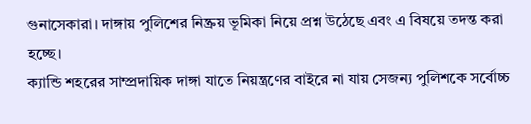গুনাসেকারা। দাঙ্গায় পুলিশের নিষ্ক্রয় ভূমিকা নিয়ে প্রশ্ন উঠেছে এবং এ বিষয়ে তদন্ত করা হচ্ছে।
ক্যান্ডি শহরের সাম্প্রদায়িক দাঙ্গা যাতে নিয়ন্ত্রণের বাইরে না যায় সেজন্য পুলিশকে সর্বোচ্চ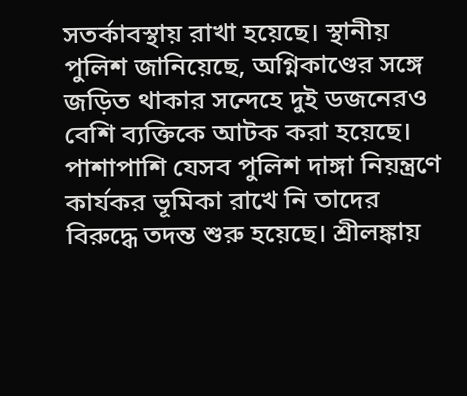সতর্কাবস্থায় রাখা হয়েছে। স্থানীয় পুলিশ জানিয়েছে, অগ্নিকাণ্ডের সঙ্গে জড়িত থাকার সন্দেহে দুই ডজনেরও বেশি ব্যক্তিকে আটক করা হয়েছে। পাশাপাশি যেসব পুলিশ দাঙ্গা নিয়ন্ত্রণে কার্যকর ভূমিকা রাখে নি তাদের বিরুদ্ধে তদন্ত শুরু হয়েছে। শ্রীলঙ্কায়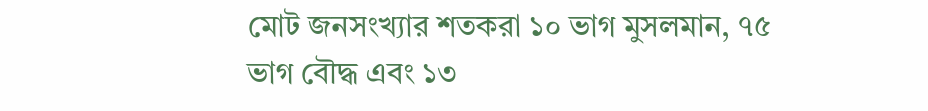মোট জনসংখ্যার শতকরা ১০ ভাগ মুসলমান, ৭৫ ভাগ বৌদ্ধ এবং ১৩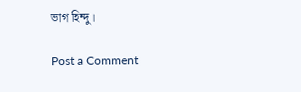ভাগ হিন্দু।

Post a Comment